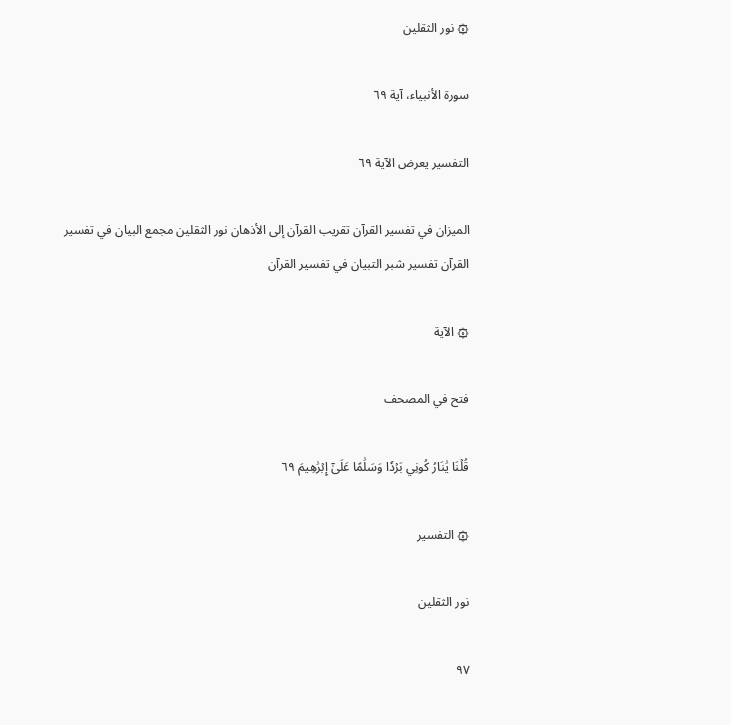۞ نور الثقلين

سورة الأنبياء، آية ٦٩

التفسير يعرض الآية ٦٩

الميزان في تفسير القرآن تقريب القرآن إلى الأذهان نور الثقلين مجمع البيان في تفسير القرآن تفسير شبر التبيان في تفسير القرآن

۞ الآية

فتح في المصحف

قُلۡنَا يَٰنَارُ كُونِي بَرۡدٗا وَسَلَٰمًا عَلَىٰٓ إِبۡرَٰهِيمَ ٦٩

۞ التفسير

نور الثقلين

٩٧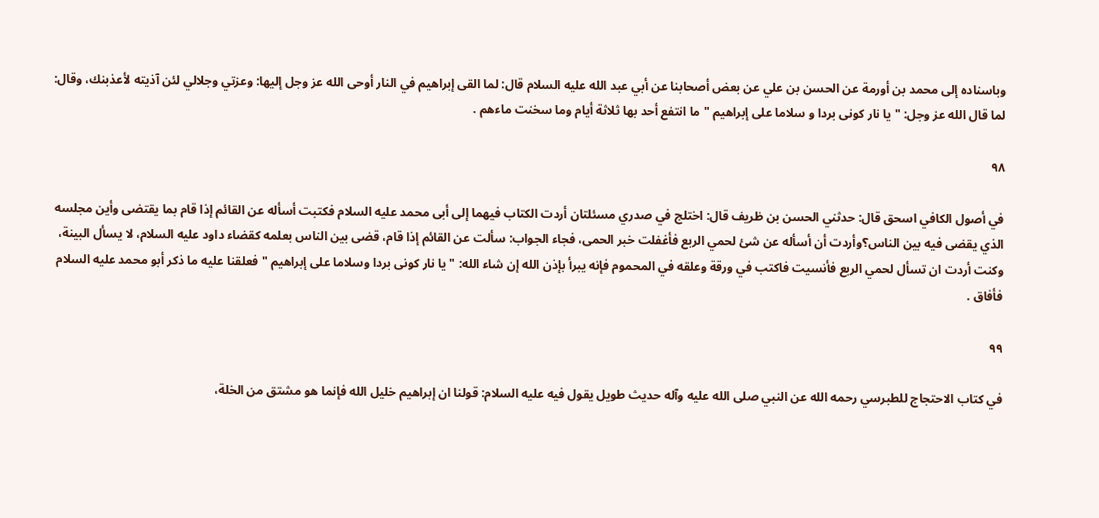وباسناده إلى محمد بن أورمة عن الحسن بن علي عن بعض أصحابنا عن أبي عبد الله عليه السلام قال: لما القى إبراهيم في النار أوحى الله عز وجل إليها: وعزتي وجلالي لئن آذيته لأعذبنك، وقال: لما قال الله عز وجل: " يا نار كونى بردا و سلاما على إبراهيم " ما انتفع أحد بها ثلاثة أيام وما سخنت ماءهم .

٩٨

في أصول الكافي اسحق قال: حدثني الحسن بن ظريف قال: اختلج في صدري مسئلتان أردت الكتاب فيهما إلى أبى محمد عليه السلام فكتبت أسأله عن القائم إذا قام بما يقتضى وأين مجلسه الذي يقضى فيه بين الناس؟وأردت أن أسأله عن شئ لحمي الربع فأغفلت خبر الحمى، فجاء الجواب: سألت عن القائم إذا قام، قضى بين الناس بعلمه كقضاء داود عليه السلام، لا يسأل البينة، وكنت أردت ان تسأل لحمي الربع فأنسيت فاكتب في ورقة وعلقه في المحموم فإنه يبرأ بإذن الله إن شاء الله: " يا نار كونى بردا وسلاما على إبراهيم " فعلقنا عليه ما ذكر أبو محمد عليه السلام فأفاق .

٩٩

في كتاب الاحتجاج للطبرسي رحمه الله عن النبي صلى الله عليه وآله حديث طويل يقول فيه عليه السلام: قولنا ان إبراهيم خليل الله فإنما هو مشتق من الخلة،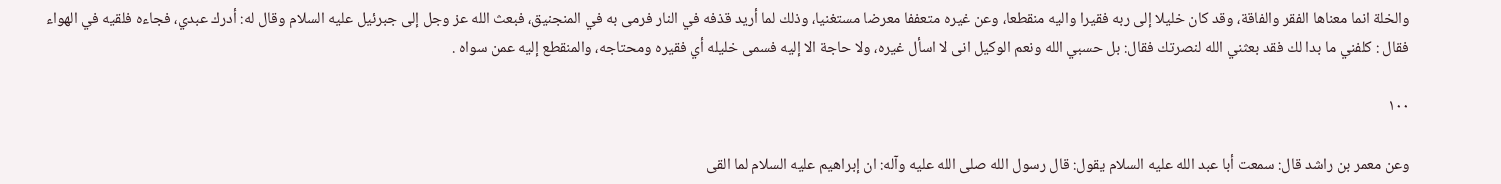والخلة انما معناها الفقر والفاقة، وقد كان خليلا إلى ربه فقيرا واليه منقطعا، وعن غيره متعففا معرضا مستغنيا، وذلك لما أريد قذفه في النار فرمى به في المنجنيق، فبعث الله عز وجل إلى جبرئيل عليه السلام وقال له: أدرك عبدي، فجاءه فلقيه في الهواء فقال : كلفني ما بدا لك فقد بعثني الله لنصرتك فقال: بل حسبي الله ونعم الوكيل انى لا اسأل غيره، ولا حاجة الا إليه فسمى خليله أي فقيره ومحتاجه، والمنقطع إليه عمن سواه .

١٠٠

وعن معمر بن راشد قال: سمعت أبا عبد الله عليه السلام يقول: قال رسول الله صلى الله عليه وآله: ان إبراهيم عليه السلام لما القى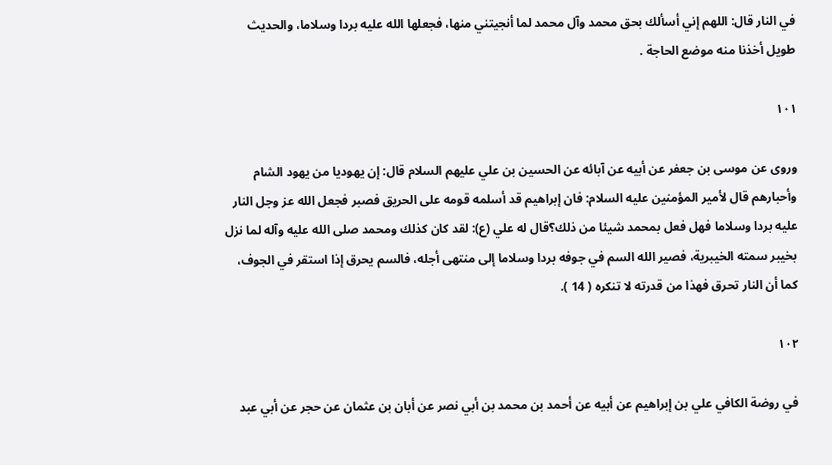في النار قال: اللهم إني أسألك بحق محمد وآل محمد لما أنجيتني منها، فجعلها الله عليه بردا وسلاما، والحديث طويل أخذنا منه موضع الحاجة .

١٠١

وروى عن موسى بن جعفر عن أبيه عن آبائه عن الحسين بن علي عليهم السلام قال: إن يهوديا من يهود الشام وأحبارهم قال لأمير المؤمنين عليه السلام: فان إبراهيم قد أسلمه قومه على الحريق فصبر فجعل الله عز وجل النار عليه بردا وسلاما فهل فعل بمحمد شيئا من ذلك؟قال له علي (ع): لقد كان كذلك ومحمد صلى الله عليه وآله لما نزل بخيبر سمته الخيبرية، فصير الله السم في جوفه بردا وسلاما إلى منتهى أجله، فالسم يحرق إذا استقر في الجوف، كما أن النار تحرق فهذا من قدرته لا تنكره ( 14 ).

١٠٢

في روضة الكافي علي بن إبراهيم عن أبيه عن أحمد بن محمد بن أبي نصر عن أبان بن عثمان عن حجر عن أبي عبد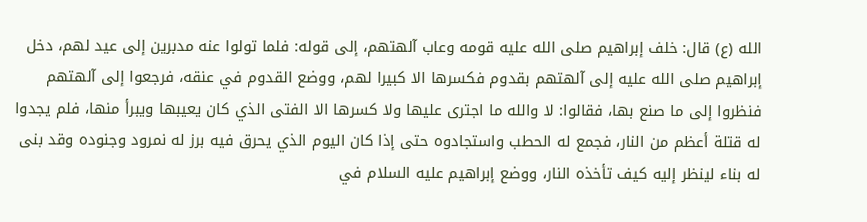الله (ع) قال: خلف إبراهيم صلى الله عليه قومه وعاب آلهتهم، إلى قوله: فلما تولوا عنه مدبرين إلى عيد لهم، دخل إبراهيم صلى الله عليه إلى آلهتهم بقدوم فكسرها الا كبيرا لهم، ووضع القدوم في عنقه، فرجعوا إلى آلهتهم فنظروا إلى ما صنع بها، فقالوا: لا والله ما اجترى عليها ولا كسرها الا الفتى الذي كان يعيبها ويبرأ منها، فلم يجدوا له قتلة أعظم من النار، فجمع له الحطب واستجادوه حتى إذا كان اليوم الذي يحرق فيه برز له نمرود وجنوده وقد بنى له بناء لينظر إليه كيف تأخذه النار، ووضع إبراهيم عليه السلام في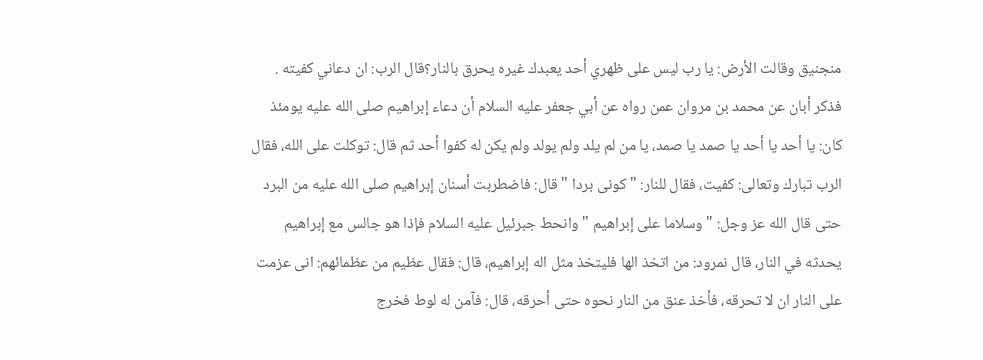منجنيق وقالت الأرض: يا رب ليس على ظهري أحد يعبدك غيره يحرق بالنار؟قال الرب: ان دعاني كفيته . فذكر أبان عن محمد بن مروان عمن رواه عن أبي جعفر عليه السلام أن دعاء إبراهيم صلى الله عليه يومئذ كان: يا أحد يا أحد يا صمد يا صمد، يا من لم يلد ولم يولد ولم يكن له كفوا أحد ثم قال: توكلت على الله، فقال الرب تبارك وتعالى: كفيت، فقال للنار: " كونى بردا " قال: فاضطربت أسنان إبراهيم صلى الله عليه من البرد حتى قال الله عز وجل: " وسلاما على إبراهيم " وانحط جبرئيل عليه السلام فإذا هو جالس مع إبراهيم يحدثه في النار، قال نمرود: من اتخذ الها فليتخذ مثل اله إبراهيم، قال: فقال عظيم من عظمائهم: انى عزمت على النار ان لا تحرقه، فأخذ عنق من النار نحوه حتى أحرقه، قال: فآمن له لوط فخرج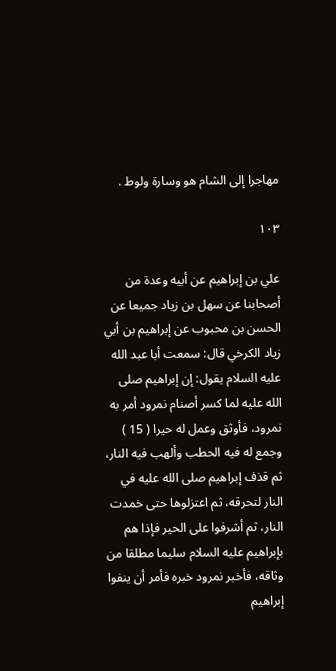مهاجرا إلى الشام هو وسارة ولوط .

١٠٣

علي بن إبراهيم عن أبيه وعدة من أصحابنا عن سهل بن زياد جميعا عن الحسن بن محبوب عن إبراهيم بن أبي زياد الكرخي قال: سمعت أبا عبد الله عليه السلام يقول: إن إبراهيم صلى الله عليه لما كسر أصنام نمرود أمر به نمرود، فأوثق وعمل له حيرا ( 15 ) وجمع له فيه الحطب وألهب فيه النار، ثم قذف إبراهيم صلى الله عليه في النار لتحرقه، ثم اعتزلوها حتى خمدت النار، ثم أشرفوا على الحير فإذا هم بإبراهيم عليه السلام سليما مطلقا من وثاقه، فأخبر نمرود خبره فأمر أن ينفوا إبراهيم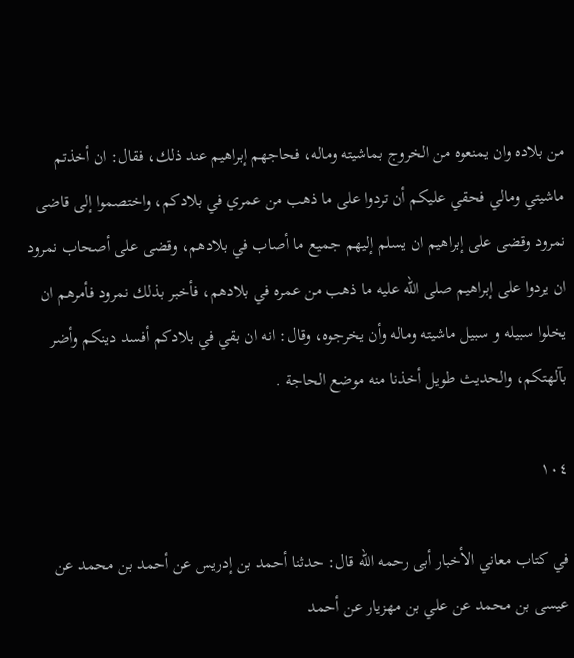من بلاده وان يمنعوه من الخروج بماشيته وماله، فحاجهم إبراهيم عند ذلك، فقال: ان أخذتم ماشيتي ومالي فحقي عليكم أن تردوا على ما ذهب من عمري في بلادكم، واختصموا إلى قاضى نمرود وقضى على إبراهيم ان يسلم إليهم جميع ما أصاب في بلادهم، وقضى على أصحاب نمرود ان يردوا على إبراهيم صلى الله عليه ما ذهب من عمره في بلادهم، فأخبر بذلك نمرود فأمرهم ان يخلوا سبيله و سبيل ماشيته وماله وأن يخرجوه، وقال: انه ان بقي في بلادكم أفسد دينكم وأضر بآلهتكم، والحديث طويل أخذنا منه موضع الحاجة .

١٠٤

في كتاب معاني الأخبار أبى رحمه الله قال: حدثنا أحمد بن إدريس عن أحمد بن محمد عن عيسى بن محمد عن علي بن مهزيار عن أحمد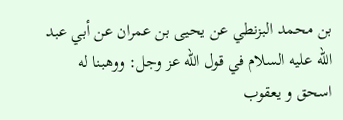بن محمد البزنطي عن يحيى بن عمران عن أبي عبد الله عليه السلام في قول الله عز وجل: ووهبنا له اسحق و يعقوب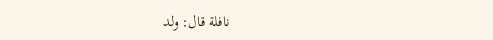نافلة قال: ولد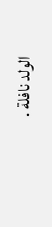الولد نافلة .